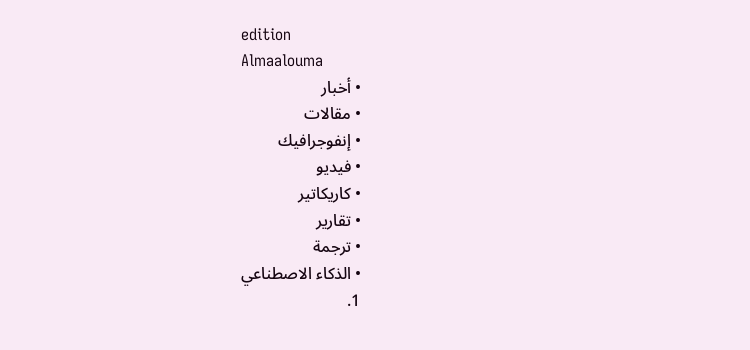edition
Almaalouma
  • أخبار
  • مقالات
  • إنفوجرافيك
  • فيديو
  • كاريكاتير
  • تقارير
  • ترجمة
  • الذكاء الاصطناعي
  1.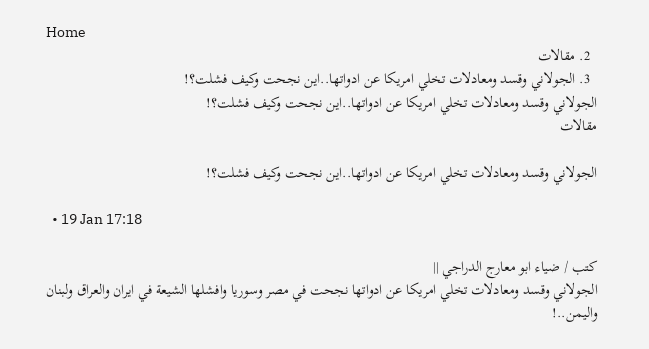Home
  2. مقالات
  3. الجولاني وقسد ومعادلات تخلي امريكا عن ادواتها..اين نجحت وكيف فشلت؟!
الجولاني وقسد ومعادلات تخلي امريكا عن ادواتها..اين نجحت وكيف فشلت؟!
مقالات

الجولاني وقسد ومعادلات تخلي امريكا عن ادواتها..اين نجحت وكيف فشلت؟!

  • 19 Jan 17:18

كتب / ضياء ابو معارج الدراجي ||
الجولاني وقسد ومعادلات تخلي امريكا عن ادواتها نجحت في مصر وسوريا وافشلها الشيعة في ايران والعراق ولبنان واليمن..!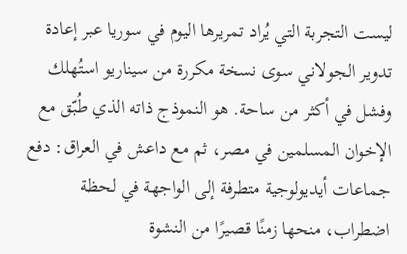ليست التجربة التي يُراد تمريرها اليوم في سوريا عبر إعادة تدوير الجولاني سوى نسخة مكررة من سيناريو استُهلك وفشل في أكثر من ساحة. هو النموذج ذاته الذي طُبّق مع الإخوان المسلمين في مصر، ثم مع داعش في العراق: دفع جماعات أيديولوجية متطرفة إلى الواجهة في لحظة اضطراب، منحها زمنًا قصيرًا من النشوة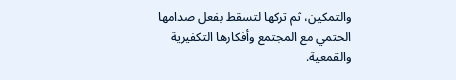والتمكين، ثم تركها لتسقط بفعل صدامها الحتمي مع المجتمع وأفكارها التكفيرية والقمعية.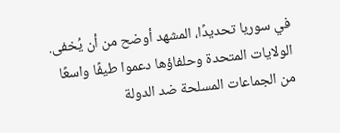في سوريا تحديدًا، المشهد أوضح من أن يُخفى. الولايات المتحدة وحلفاؤها دعموا طيفًا واسعًا من الجماعات المسلحة ضد الدولة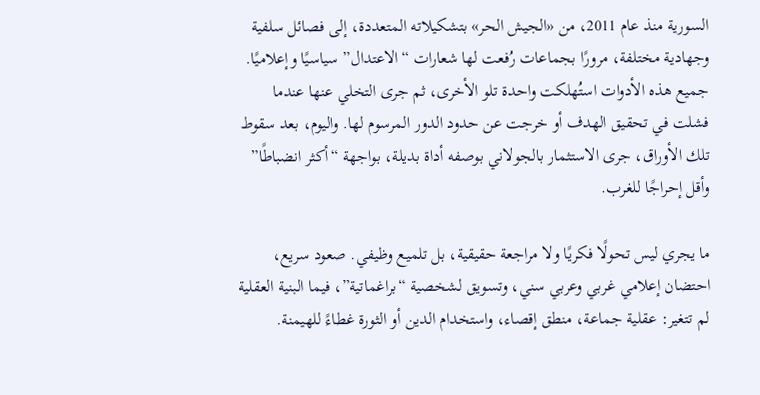السورية منذ عام 2011، من «الجيش الحر» بتشكيلاته المتعددة، إلى فصائل سلفية وجهادية مختلفة، مرورًا بجماعات رُفعت لها شعارات “الاعتدال” سياسيًا وإعلاميًا. جميع هذه الأدوات استُهلكت واحدة تلو الأخرى، ثم جرى التخلي عنها عندما فشلت في تحقيق الهدف أو خرجت عن حدود الدور المرسوم لها. واليوم، بعد سقوط تلك الأوراق، جرى الاستثمار بالجولاني بوصفه أداة بديلة، بواجهة “أكثر انضباطًا” وأقل إحراجًا للغرب.

ما يجري ليس تحولًا فكريًا ولا مراجعة حقيقية، بل تلميع وظيفي. صعود سريع، احتضان إعلامي غربي وعربي سني، وتسويق لشخصية “براغماتية”، فيما البنية العقلية لم تتغير: عقلية جماعة، منطق إقصاء، واستخدام الدين أو الثورة غطاءً للهيمنة.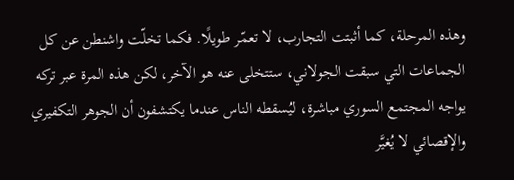وهذه المرحلة، كما أثبتت التجارب، لا تعمّر طويلًا. فكما تخلّت واشنطن عن كل الجماعات التي سبقت الجولاني، ستتخلى عنه هو الآخر، لكن هذه المرة عبر تركه يواجه المجتمع السوري مباشرة، ليُسقطه الناس عندما يكتشفون أن الجوهر التكفيري والإقصائي لا يُغيَّر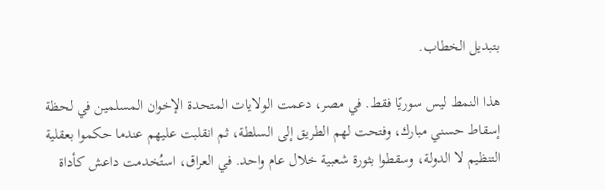بتبديل الخطاب.

هذا النمط ليس سوريًا فقط. في مصر، دعمت الولايات المتحدة الإخوان المسلمين في لحظة إسقاط حسني مبارك، وفتحت لهم الطريق إلى السلطة، ثم انقلبت عليهم عندما حكموا بعقلية التنظيم لا الدولة، وسقطوا بثورة شعبية خلال عام واحد. في العراق، استُخدمت داعش كأداة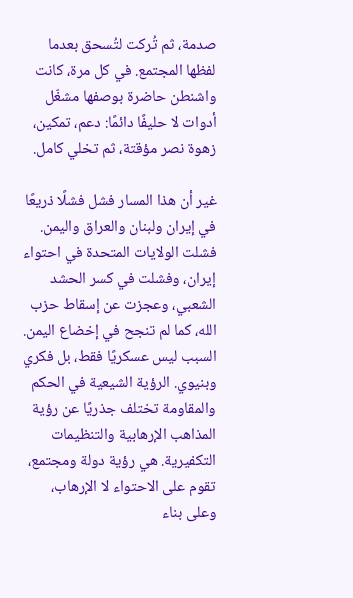صدمة، ثم تُركت لتُسحق بعدما لفظها المجتمع. في كل مرة، كانت واشنطن حاضرة بوصفها مشغّل أدوات لا حليفًا دائمًا: دعم، تمكين، زهوة نصر مؤقتة، ثم تخلي كامل.

غير أن هذا المسار فشل فشلًا ذريعًا في إيران ولبنان والعراق واليمن. فشلت الولايات المتحدة في احتواء إيران، وفشلت في كسر الحشد الشعبي، وعجزت عن إسقاط حزب الله، كما لم تنجح في إخضاع اليمن. السبب ليس عسكريًا فقط، بل فكري وبنيوي. الرؤية الشيعية في الحكم والمقاومة تختلف جذريًا عن رؤية المذاهب الإرهابية والتنظيمات التكفيرية. هي رؤية دولة ومجتمع، تقوم على الاحتواء لا الإرهاب، وعلى بناء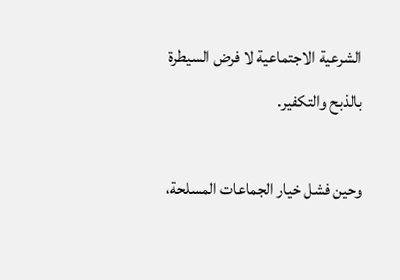الشرعية الاجتماعية لا فرض السيطرة بالذبح والتكفير.

وحين فشل خيار الجماعات المسلحة،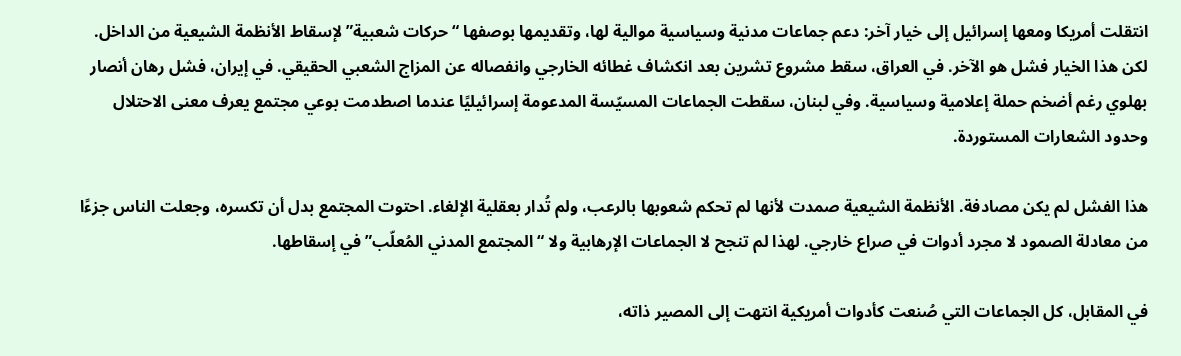انتقلت أمريكا ومعها إسرائيل إلى خيار آخر: دعم جماعات مدنية وسياسية موالية لها، وتقديمها بوصفها “حركات شعبية” لإسقاط الأنظمة الشيعية من الداخل. لكن هذا الخيار فشل هو الآخر. في العراق، سقط مشروع تشرين بعد انكشاف غطائه الخارجي وانفصاله عن المزاج الشعبي الحقيقي. في إيران، فشل رهان أنصار بهلوي رغم أضخم حملة إعلامية وسياسية. وفي لبنان، سقطت الجماعات المسيّسة المدعومة إسرائيليًا عندما اصطدمت بوعي مجتمع يعرف معنى الاحتلال وحدود الشعارات المستوردة.

هذا الفشل لم يكن مصادفة. الأنظمة الشيعية صمدت لأنها لم تحكم شعوبها بالرعب، ولم تُدار بعقلية الإلغاء. احتوت المجتمع بدل أن تكسره، وجعلت الناس جزءًا من معادلة الصمود لا مجرد أدوات في صراع خارجي. لهذا لم تنجح لا الجماعات الإرهابية ولا “المجتمع المدني المُعلّب” في إسقاطها.

في المقابل، كل الجماعات التي صُنعت كأدوات أمريكية انتهت إلى المصير ذاته،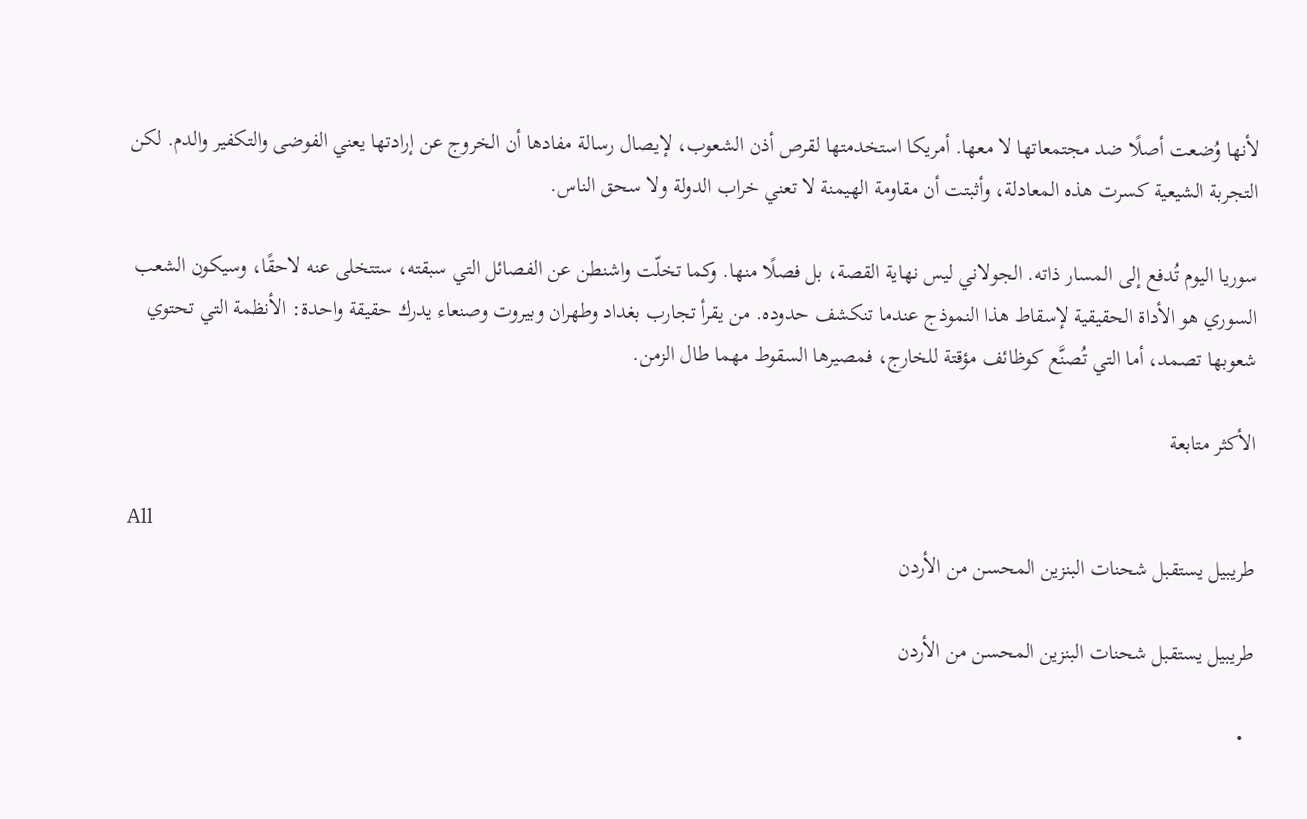لأنها وُضعت أصلًا ضد مجتمعاتها لا معها. أمريكا استخدمتها لقرص أذن الشعوب، لإيصال رسالة مفادها أن الخروج عن إرادتها يعني الفوضى والتكفير والدم. لكن التجربة الشيعية كسرت هذه المعادلة، وأثبتت أن مقاومة الهيمنة لا تعني خراب الدولة ولا سحق الناس.

سوريا اليوم تُدفع إلى المسار ذاته. الجولاني ليس نهاية القصة، بل فصلًا منها. وكما تخلّت واشنطن عن الفصائل التي سبقته، ستتخلى عنه لاحقًا، وسيكون الشعب السوري هو الأداة الحقيقية لإسقاط هذا النموذج عندما تنكشف حدوده. من يقرأ تجارب بغداد وطهران وبيروت وصنعاء يدرك حقيقة واحدة: الأنظمة التي تحتوي شعوبها تصمد، أما التي تُصنَّع كوظائف مؤقتة للخارج، فمصيرها السقوط مهما طال الزمن.

الأكثر متابعة

All
طريبيل يستقبل شحنات البنزين المحسن من الأردن

طريبيل يستقبل شحنات البنزين المحسن من الأردن

  •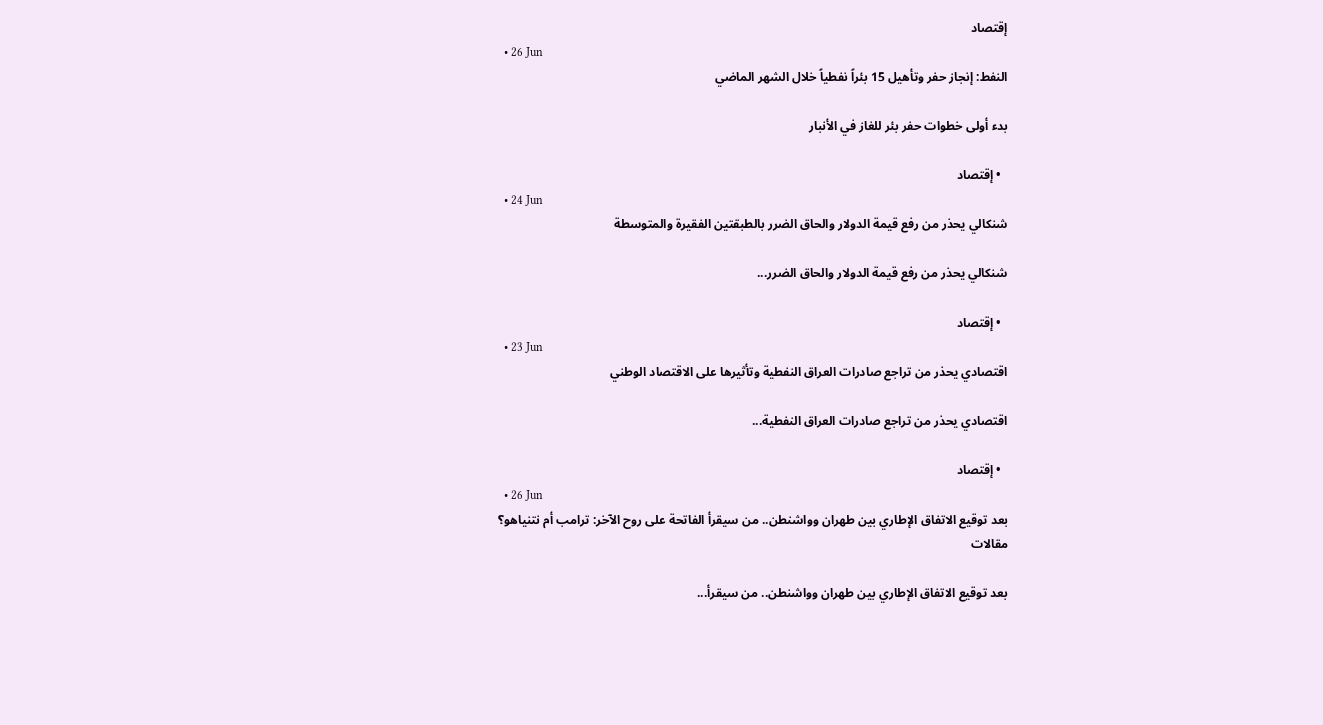إقتصاد
  • 26 Jun
النفط: إنجاز حفر وتأهيل 15 بئراً نفطياً خلال الشهر الماضي

بدء أولى خطوات حفر بئر للغاز في الأنبار

  • إقتصاد
  • 24 Jun
شنكالي يحذر من رفع قيمة الدولار والحاق الضرر بالطبقتين الفقيرة والمتوسطة

شنكالي يحذر من رفع قيمة الدولار والحاق الضرر...

  • إقتصاد
  • 23 Jun
اقتصادي يحذر من تراجع صادرات العراق النفطية وتأثيرها على الاقتصاد الوطني

اقتصادي يحذر من تراجع صادرات العراق النفطية...

  • إقتصاد
  • 26 Jun
بعد توقيع الاتفاق الإطاري بين طهران وواشنطن.. من سيقرأ الفاتحة على روح الآخر: ترامب أم نتنياهو؟
مقالات

بعد توقيع الاتفاق الإطاري بين طهران وواشنطن.. من سيقرأ...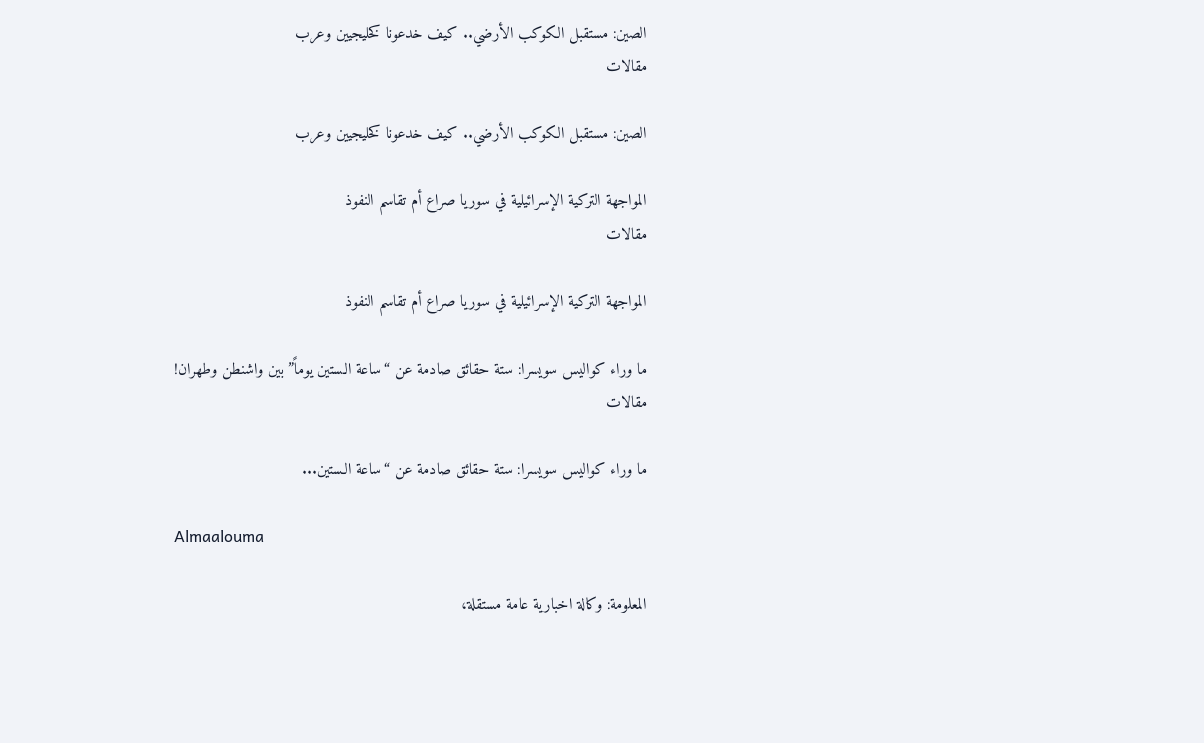الصين: مستقبل الكوكب الأرضي.. كيف خدعونا كخليجيين وعرب
مقالات

الصين: مستقبل الكوكب الأرضي.. كيف خدعونا كخليجيين وعرب

المواجهة التركية الإسرائيلية في سوريا صراع أم تقاسم النفوذ
مقالات

المواجهة التركية الإسرائيلية في سوريا صراع أم تقاسم النفوذ

ما وراء كواليس سويسرا: ستة حقائق صادمة عن “ساعة الـستين يوماً” بين واشنطن وطهران!
مقالات

ما وراء كواليس سويسرا: ستة حقائق صادمة عن “ساعة الـستين...

Almaalouma

المعلومة: وكالة اخبارية عامة مستقلة،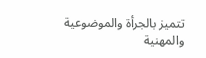تتميز بالجرأة والموضوعية والمهنية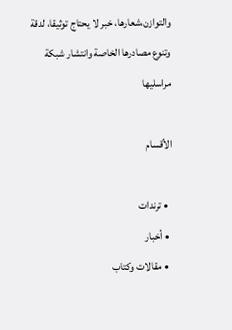والتوازن،شعارها، خبر لا يحتاج توثيقا، لدقة وتنوع مصادرها الخاصة وانتشار شبكة مراسليها

الأقسام

  • ترندات
  • أخبار
  • مقالات وكتاب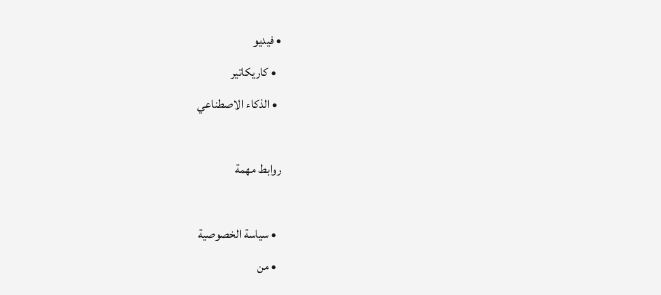• فيديو
  • كاريكاتير
  • الذكاء الاصطناعي

روابط مهمة

  • سياسة الخصوصية
  • من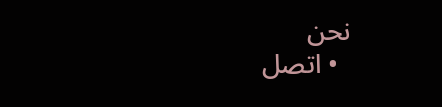نحن
  • اتصل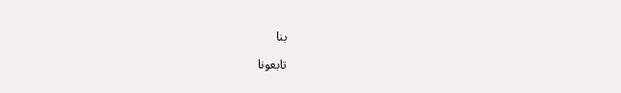بنا

تابعونا